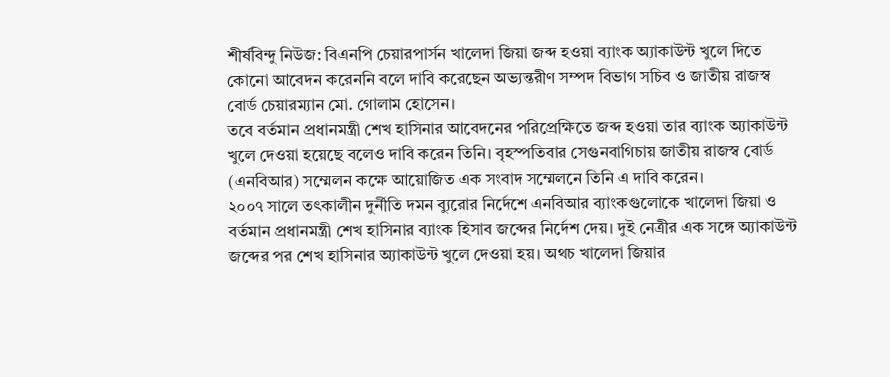শীর্ষবিন্দু নিউজ: বিএনপি চেয়ারপার্সন খালেদা জিয়া জব্দ হওয়া ব্যাংক অ্যাকাউন্ট খুলে দিতে কোনো আবেদন করেননি বলে দাবি করেছেন অভ্যন্তরীণ সম্পদ বিভাগ সচিব ও জাতীয় রাজস্ব বোর্ড চেয়ারম্যান মো. গোলাম হোসেন।
তবে বর্তমান প্রধানমন্ত্রী শেখ হাসিনার আবেদনের পরিপ্রেক্ষিতে জব্দ হওয়া তার ব্যাংক অ্যাকাউন্ট খুলে দেওয়া হয়েছে বলেও দাবি করেন তিনি। বৃহস্পতিবার সেগুনবাগিচায় জাতীয় রাজস্ব বোর্ড (এনবিআর) সম্মেলন কক্ষে আয়োজিত এক সংবাদ সম্মেলনে তিনি এ দাবি করেন।
২০০৭ সালে তৎকালীন দুর্নীতি দমন ব্যুরোর নির্দেশে এনবিআর ব্যাংকগুলোকে খালেদা জিয়া ও বর্তমান প্রধানমন্ত্রী শেখ হাসিনার ব্যাংক হিসাব জব্দের নির্দেশ দেয়। দুই নেত্রীর এক সঙ্গে অ্যাকাউন্ট জব্দের পর শেখ হাসিনার অ্যাকাউন্ট খুলে দেওয়া হয়। অথচ খালেদা জিয়ার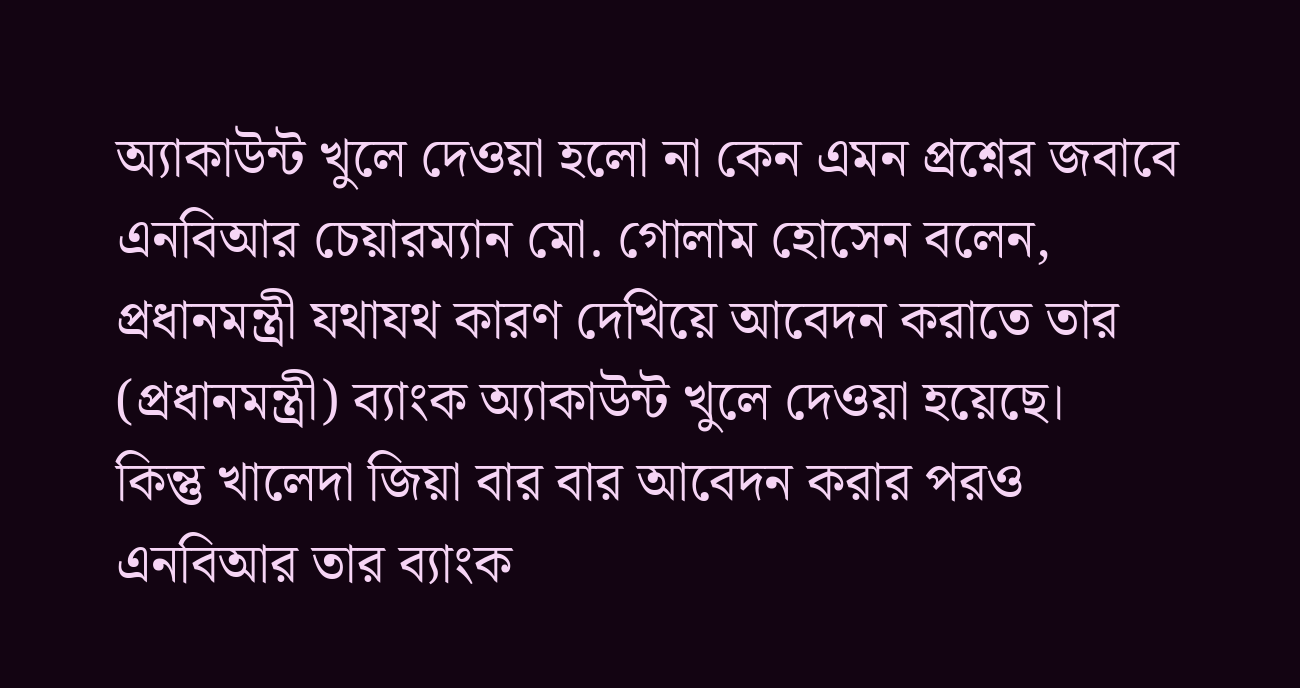অ্যাকাউন্ট খুলে দেওয়া হলো না কেন এমন প্রশ্নের জবাবে এনবিআর চেয়ারম্যান মো. গোলাম হোসেন বলেন, প্রধানমন্ত্রী যথাযথ কারণ দেখিয়ে আবেদন করাতে তার (প্রধানমন্ত্রী) ব্যাংক অ্যাকাউন্ট খুলে দেওয়া হয়েছে।
কিন্তু খালেদা জিয়া বার বার আবেদন করার পরও এনবিআর তার ব্যাংক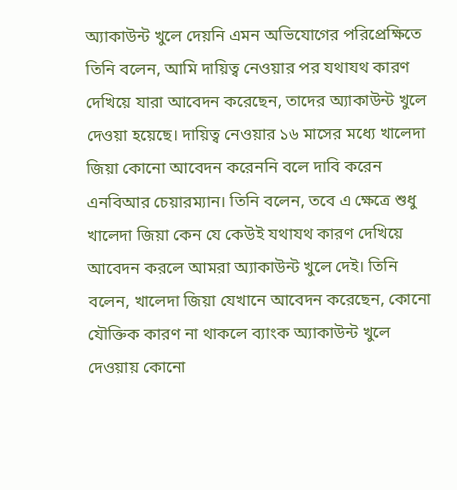অ্যাকাউন্ট খুলে দেয়নি এমন অভিযোগের পরিপ্রেক্ষিতে তিনি বলেন, আমি দায়িত্ব নেওয়ার পর যথাযথ কারণ দেখিয়ে যারা আবেদন করেছেন, তাদের অ্যাকাউন্ট খুলে দেওয়া হয়েছে। দায়িত্ব নেওয়ার ১৬ মাসের মধ্যে খালেদা জিয়া কোনো আবেদন করেননি বলে দাবি করেন এনবিআর চেয়ারম্যান। তিনি বলেন, তবে এ ক্ষেত্রে শুধু খালেদা জিয়া কেন যে কেউই যথাযথ কারণ দেখিয়ে আবেদন করলে আমরা অ্যাকাউন্ট খুলে দেই। তিনি বলেন, খালেদা জিয়া যেখানে আবেদন করেছেন, কোনো যৌক্তিক কারণ না থাকলে ব্যাংক অ্যাকাউন্ট খুলে দেওয়ায় কোনো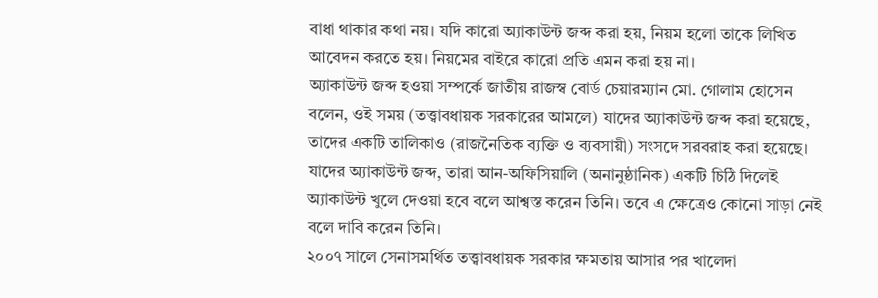বাধা থাকার কথা নয়। যদি কারো অ্যাকাউন্ট জব্দ করা হয়, নিয়ম হলো তাকে লিখিত আবেদন করতে হয়। নিয়মের বাইরে কারো প্রতি এমন করা হয় না।
অ্যাকাউন্ট জব্দ হওয়া সম্পর্কে জাতীয় রাজস্ব বোর্ড চেয়ারম্যান মো. গোলাম হোসেন বলেন, ওই সময় (তত্ত্বাবধায়ক সরকারের আমলে) যাদের অ্যাকাউন্ট জব্দ করা হয়েছে, তাদের একটি তালিকাও (রাজনৈতিক ব্যক্তি ও ব্যবসায়ী) সংসদে সরবরাহ করা হয়েছে। যাদের অ্যাকাউন্ট জব্দ, তারা আন-অফিসিয়ালি (অনানুষ্ঠানিক) একটি চিঠি দিলেই অ্যাকাউন্ট খুলে দেওয়া হবে বলে আশ্বস্ত করেন তিনি। তবে এ ক্ষেত্রেও কোনো সাড়া নেই বলে দাবি করেন তিনি।
২০০৭ সালে সেনাসমর্থিত তত্ত্বাবধায়ক সরকার ক্ষমতায় আসার পর খালেদা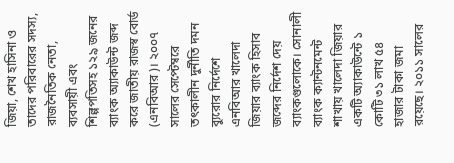জিয়া, শেখ হাসিনা ও তাদের পরিবারের সদস্য, রাজনৈতিক নেতা, ব্যবসায়ী এবং শিল্পপতিসহ ১২৯ জনের ব্যাংক অ্যাকাউন্ট জব্দ করে জাতীয় রাজস্ব বোর্ড (এনবিআর)। ২০০৭ সালের সেপ্টেম্বরে তৎকালীন দুর্নীতি দমন ব্যুরোর নির্দেশে এনবিআর খালেদা জিয়ার ব্যাংক হিসাব জব্দের নির্দেশ দেয় ব্যাংকগুলোকে। সোনালী ব্যাংক ক্যান্টনমেন্ট শাখায় খালেদা জিয়ার একটি অ্যাকাউন্টে ১ কোটি ৩১ লাখ ৫৪ হাজার টাকা জমা রয়েছে। ২০১১ সালের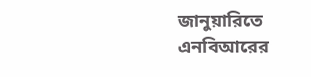জানুয়ারিতে এনবিআরের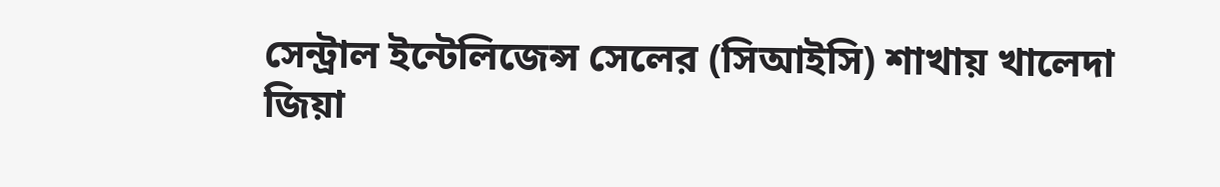সেন্ট্রাল ইন্টেলিজেন্স সেলের (সিআইসি) শাখায় খালেদা জিয়া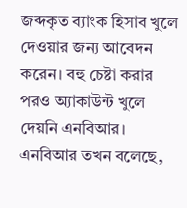জব্দকৃত ব্যাংক হিসাব খুলে দেওয়ার জন্য আবেদন করেন। বহু চেষ্টা করার পরও অ্যাকাউন্ট খুলে দেয়নি এনবিআর। এনবিআর তখন বলেছে,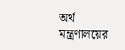অর্থ মন্ত্রণালয়ের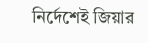নির্দেশেই জিয়ার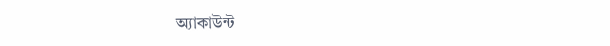অ্যাকাউন্ট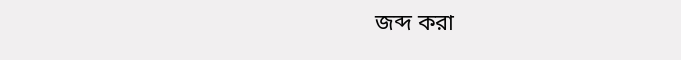জব্দ করা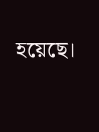হয়েছে।